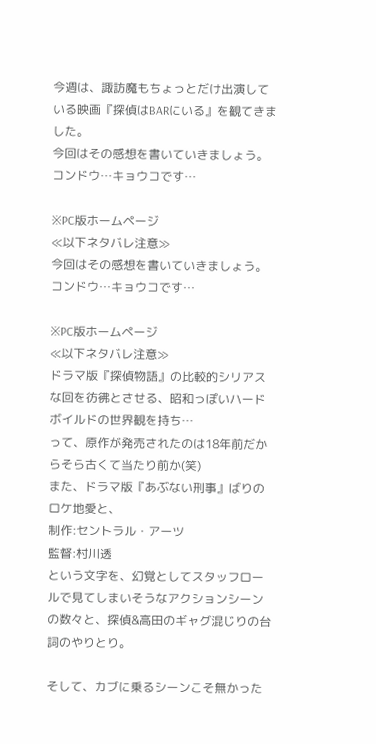今週は、諏訪魔もちょっとだけ出演している映画『探偵はBARにいる』を観てきました。
今回はその感想を書いていきましょう。
コンドウ…キョウコです…

※PC版ホームページ
≪以下ネタバレ注意≫
今回はその感想を書いていきましょう。
コンドウ…キョウコです…

※PC版ホームページ
≪以下ネタバレ注意≫
ドラマ版『探偵物語』の比較的シリアスな回を彷彿とさせる、昭和っぽいハードボイルドの世界観を持ち…
って、原作が発売されたのは18年前だからそら古くて当たり前か(笑)
また、ドラマ版『あぶない刑事』ばりのロケ地愛と、
制作:セントラル・アーツ
監督:村川透
という文字を、幻覚としてスタッフロールで見てしまいそうなアクションシーンの数々と、探偵&高田のギャグ混じりの台詞のやりとり。

そして、カブに乗るシーンこそ無かった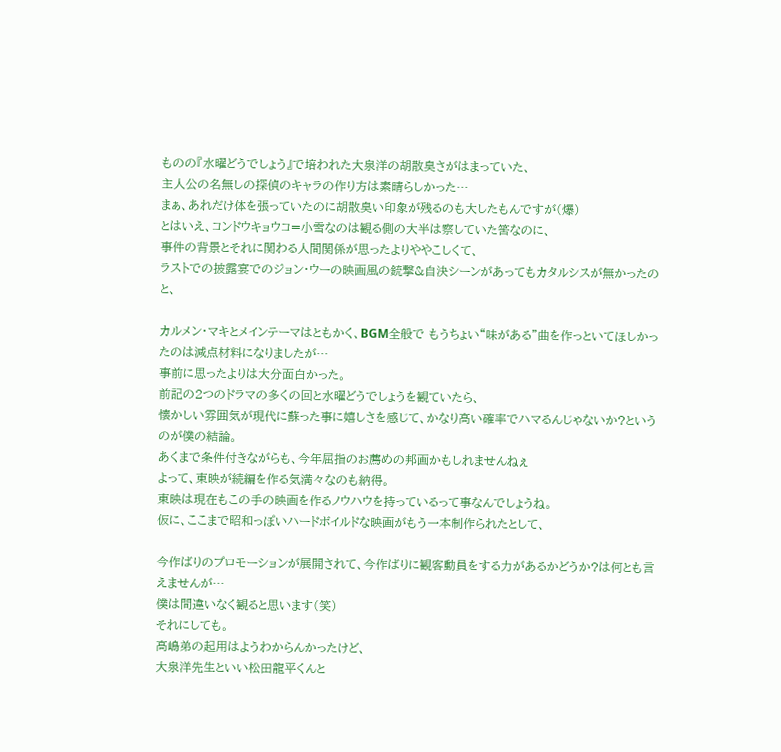ものの『水曜どうでしょう』で培われた大泉洋の胡散臭さがはまっていた、
主人公の名無しの探偵のキャラの作り方は素晴らしかった…
まぁ、あれだけ体を張っていたのに胡散臭い印象が残るのも大したもんですが(爆)
とはいえ、コンドウキョウコ=小雪なのは観る側の大半は察していた筈なのに、
事件の背景とそれに関わる人間関係が思ったよりややこしくて、
ラストでの披露宴でのジョン・ウーの映画風の銃撃&自決シーンがあってもカタルシスが無かったのと、

カルメン・マキとメインテーマはともかく、BGM全般で もうちょい“味がある”曲を作っといてほしかったのは減点材料になりましたが…
事前に思ったよりは大分面白かった。
前記の2つのドラマの多くの回と水曜どうでしょうを観ていたら、
懐かしい雰囲気が現代に蘇った事に嬉しさを感じて、かなり高い確率でハマるんじゃないか?というのが僕の結論。
あくまで条件付きながらも、今年屈指のお薦めの邦画かもしれませんねぇ
よって、東映が続編を作る気満々なのも納得。
東映は現在もこの手の映画を作るノウハウを持っているって事なんでしょうね。
仮に、ここまで昭和っぽいハードボイルドな映画がもう一本制作られたとして、

今作ばりのプロモーションが展開されて、今作ばりに観客動員をする力があるかどうか?は何とも言えませんが…
僕は間違いなく観ると思います(笑)
それにしても。
高嶋弟の起用はようわからんかったけど、
大泉洋先生といい松田龍平くんと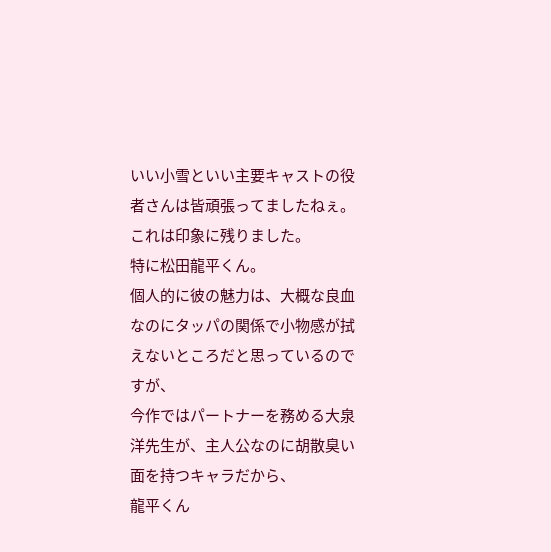いい小雪といい主要キャストの役者さんは皆頑張ってましたねぇ。
これは印象に残りました。
特に松田龍平くん。
個人的に彼の魅力は、大概な良血なのにタッパの関係で小物感が拭えないところだと思っているのですが、
今作ではパートナーを務める大泉洋先生が、主人公なのに胡散臭い面を持つキャラだから、
龍平くん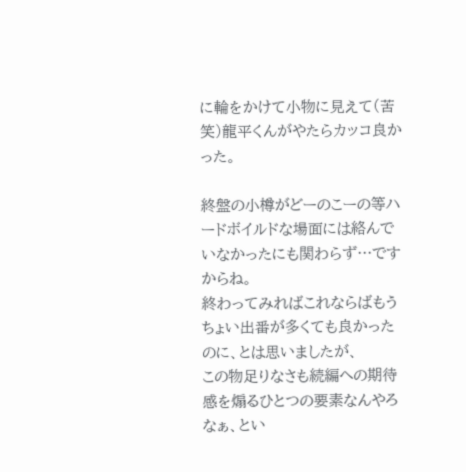に輪をかけて小物に見えて(苦笑)龍平くんがやたらカッコ良かった。

終盤の小樽がどーのこーの等ハードボイルドな場面には絡んでいなかったにも関わらず…ですからね。
終わってみればこれならばもうちょい出番が多くても良かったのに、とは思いましたが、
この物足りなさも続編への期待感を煽るひとつの要素なんやろなぁ、とい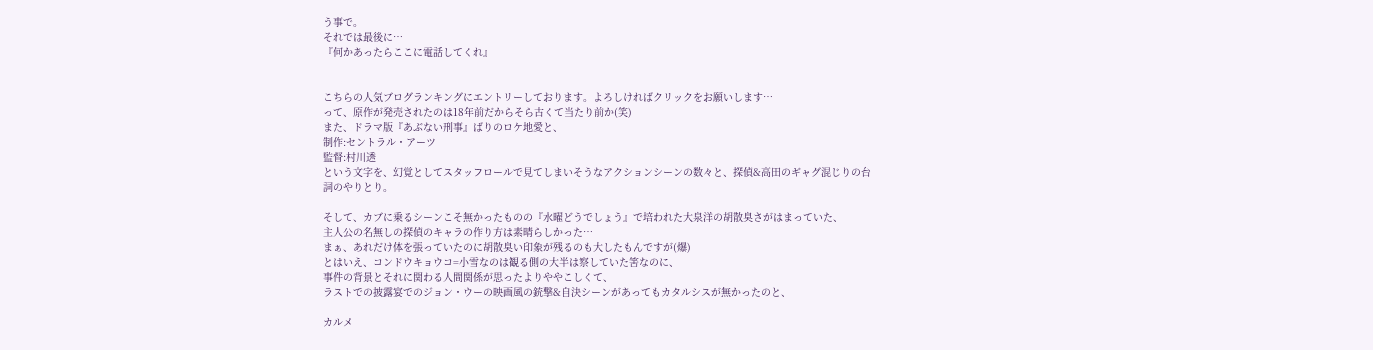う事で。
それでは最後に…
『何かあったらここに電話してくれ』


こちらの人気ブログランキングにエントリーしております。よろしければクリックをお願いします…
って、原作が発売されたのは18年前だからそら古くて当たり前か(笑)
また、ドラマ版『あぶない刑事』ばりのロケ地愛と、
制作:セントラル・アーツ
監督:村川透
という文字を、幻覚としてスタッフロールで見てしまいそうなアクションシーンの数々と、探偵&高田のギャグ混じりの台詞のやりとり。

そして、カブに乗るシーンこそ無かったものの『水曜どうでしょう』で培われた大泉洋の胡散臭さがはまっていた、
主人公の名無しの探偵のキャラの作り方は素晴らしかった…
まぁ、あれだけ体を張っていたのに胡散臭い印象が残るのも大したもんですが(爆)
とはいえ、コンドウキョウコ=小雪なのは観る側の大半は察していた筈なのに、
事件の背景とそれに関わる人間関係が思ったよりややこしくて、
ラストでの披露宴でのジョン・ウーの映画風の銃撃&自決シーンがあってもカタルシスが無かったのと、

カルメ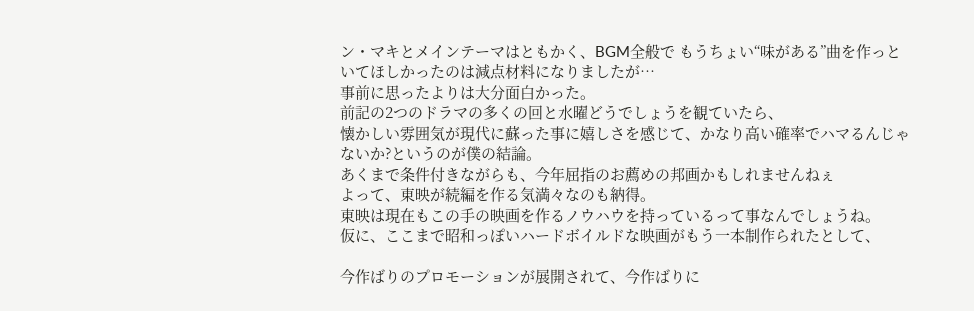ン・マキとメインテーマはともかく、BGM全般で もうちょい“味がある”曲を作っといてほしかったのは減点材料になりましたが…
事前に思ったよりは大分面白かった。
前記の2つのドラマの多くの回と水曜どうでしょうを観ていたら、
懐かしい雰囲気が現代に蘇った事に嬉しさを感じて、かなり高い確率でハマるんじゃないか?というのが僕の結論。
あくまで条件付きながらも、今年屈指のお薦めの邦画かもしれませんねぇ
よって、東映が続編を作る気満々なのも納得。
東映は現在もこの手の映画を作るノウハウを持っているって事なんでしょうね。
仮に、ここまで昭和っぽいハードボイルドな映画がもう一本制作られたとして、

今作ばりのプロモーションが展開されて、今作ばりに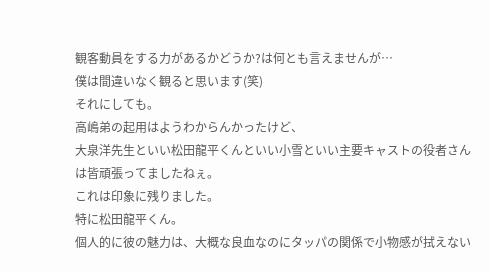観客動員をする力があるかどうか?は何とも言えませんが…
僕は間違いなく観ると思います(笑)
それにしても。
高嶋弟の起用はようわからんかったけど、
大泉洋先生といい松田龍平くんといい小雪といい主要キャストの役者さんは皆頑張ってましたねぇ。
これは印象に残りました。
特に松田龍平くん。
個人的に彼の魅力は、大概な良血なのにタッパの関係で小物感が拭えない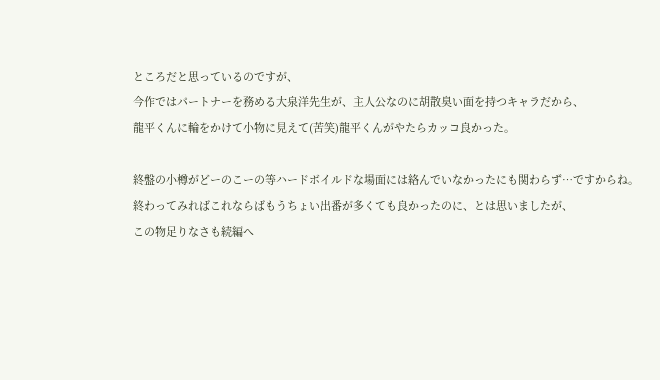ところだと思っているのですが、
今作ではパートナーを務める大泉洋先生が、主人公なのに胡散臭い面を持つキャラだから、
龍平くんに輪をかけて小物に見えて(苦笑)龍平くんがやたらカッコ良かった。

終盤の小樽がどーのこーの等ハードボイルドな場面には絡んでいなかったにも関わらず…ですからね。
終わってみればこれならばもうちょい出番が多くても良かったのに、とは思いましたが、
この物足りなさも続編へ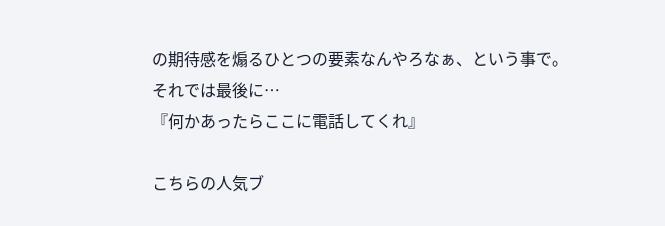の期待感を煽るひとつの要素なんやろなぁ、という事で。
それでは最後に…
『何かあったらここに電話してくれ』

こちらの人気ブ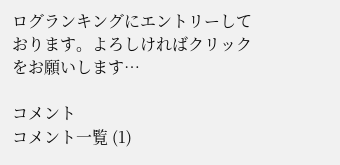ログランキングにエントリーしております。よろしければクリックをお願いします…

コメント
コメント一覧 (1)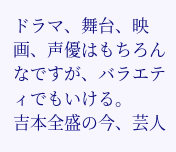ドラマ、舞台、映画、声優はもちろんなですが、バラエティでもいける。
吉本全盛の今、芸人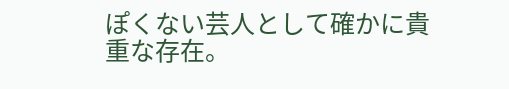ぽくない芸人として確かに貴重な存在。